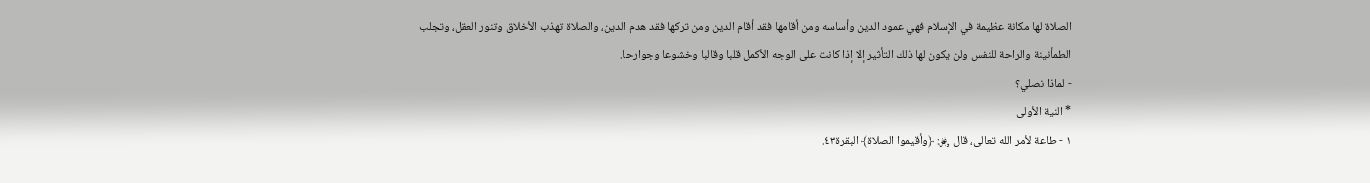الصلاة لها مكانة عظيمة في الإسلام فهي عمود الدين وأساسه ومن أقامها فقد أقام الدين ومن تركها فقد هدم الدين، والصلاة تهذب الأخلاق وتنور العقل، وتجلب الطمأنينة والراحة للنفس ولن يكون لها ذلك التأثير إلا إذا كانت على الوجه الأكمل قلبا وقالبا وخشوعا وجوارحا.
- لماذا نصلي؟
* النية الأولى
١ - طاعة لأمر الله تعالى، قال ﷿: ﴿وأقيموا الصلاة﴾ البقرة٤٣.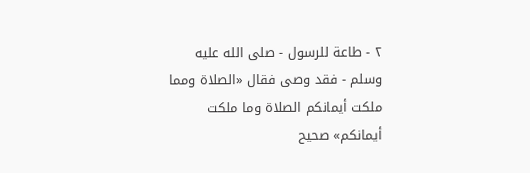٢ - طاعة للرسول - صلى الله عليه وسلم - فقد وصى فقال «الصلاة ومما ملكت أيمانكم الصلاة وما ملكت أيمانكم» صحيح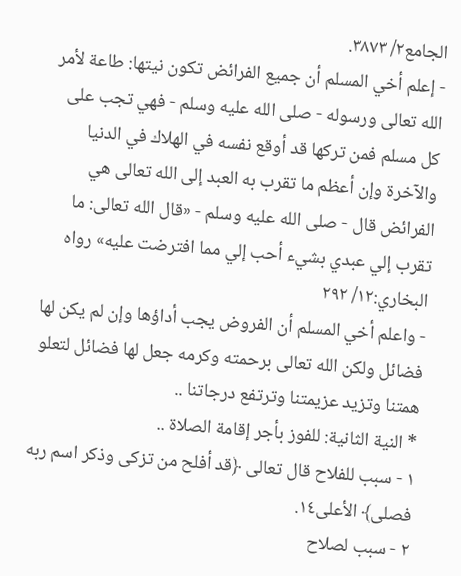الجامع٢/ ٣٨٧٣.
- إعلم أخي المسلم أن جميع الفرائض تكون نيتها: طاعة لأمر الله تعالى ورسوله - صلى الله عليه وسلم - فهي تجب على كل مسلم فمن تركها قد أوقع نفسه في الهلاك في الدنيا والآخرة وإن أعظم ما تقرب به العبد إلى الله تعالى هي الفرائض قال - صلى الله عليه وسلم - «قال الله تعالى: ما تقرب إلي عبدي بشيء أحب إلي مما افترضت عليه» رواه البخاري:١٢/ ٢٩٢
- واعلم أخي المسلم أن الفروض يجب أداؤها وإن لم يكن لها فضائل ولكن الله تعالى برحمته وكرمه جعل لها فضائل لتعلو همتنا وتزيد عزيمتنا وترتفع درجاتنا ..
* النية الثانية: للفوز بأجر إقامة الصلاة ..
١ - سبب للفلاح قال تعالى ﴿قد أفلح من تزكى وذكر اسم ربه فصلى﴾ الأعلى١٤.
٢ - سبب لصلاح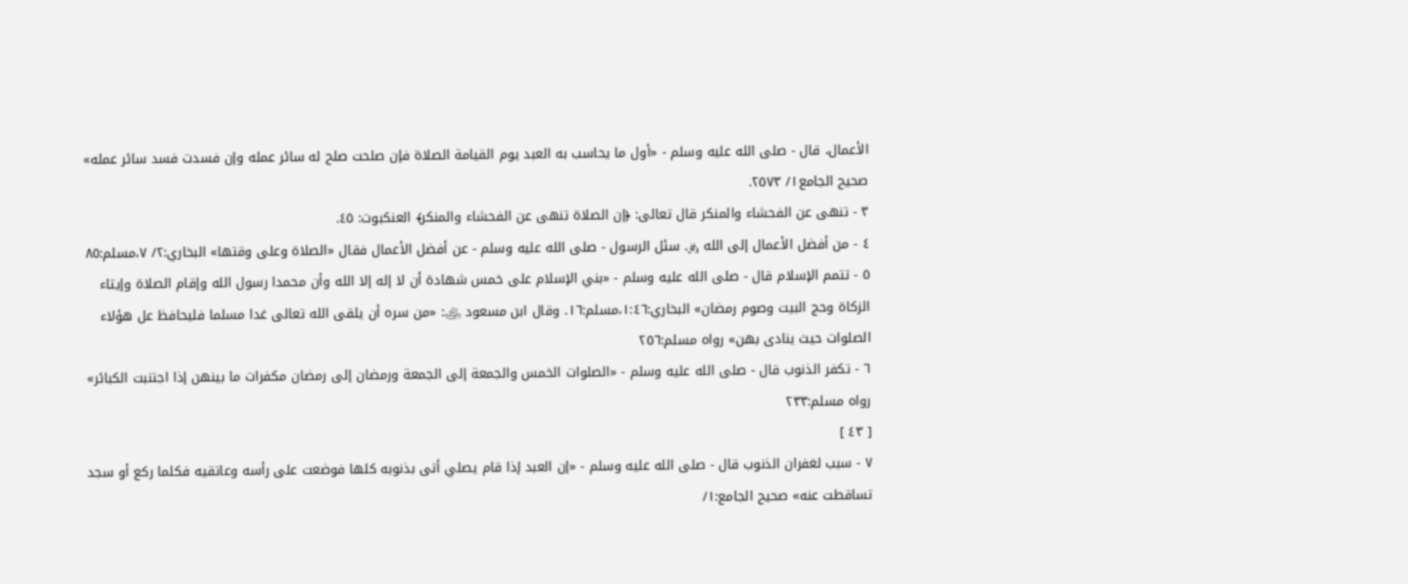الأعمال، قال - صلى الله عليه وسلم - «أول ما يحاسب به العبد يوم القيامة الصلاة فإن صلحت صلح له سائر عمله وإن فسدت فسد سائر عمله» صحيح الجامع١/ ٢٥٧٣.
٣ - تنهى عن الفحشاء والمنكر قال تعالى: ﴿إن الصلاة تنهى عن الفحشاء والمنكر﴾ العنكبوت: ٤٥.
٤ - من أفضل الأعمال إلى الله ﷿. سئل الرسول - صلى الله عليه وسلم - عن أفضل الأعمال فقال «الصلاة وعلى وقتها» البخاري:٢/ ٧،مسلم:٨٥
٥ - تتمم الإسلام قال - صلى الله عليه وسلم - «بني الإسلام على خمس شهادة أن لا إله إلا الله وأن محمدا رسول الله وإقام الصلاة وإيتاء الزكاة وحج البيت وصوم رمضان» البخاري:١:٤٦،مسلم:١٦. وقال ابن مسعود ﵁: «من سره أن يلقى الله تعالى غدا مسلما فليحافظ عل هؤلاء الصلوات حيث ينادى بهن» رواه مسلم:٢٥٦
٦ - تكفر الذنوب قال - صلى الله عليه وسلم - «الصلوات الخمس والجمعة إلى الجمعة ورمضان إلى رمضان مكفرات ما بينهن إذا اجتنبت الكبائر» رواه مسلم:٢٣٣
[ ٤٣ ]
٧ - سبب لغفران الذنوب قال - صلى الله عليه وسلم - «إن العبد إذا قام يصلي أتى بذنوبه كلها فوضعت على رأسه وعاتقيه فكلما ركع أو سجد تساقطت عنه» صحيح الجامع:١/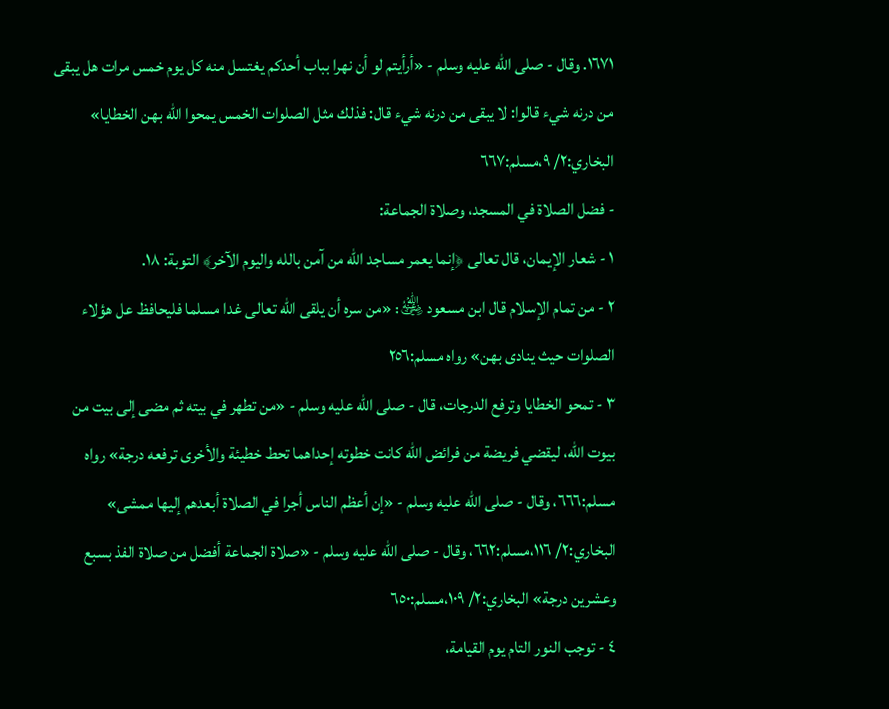١٦٧١. وقال - صلى الله عليه وسلم - «أرأيتم لو أن نهرا بباب أحدكم يغتسل منه كل يوم خمس مرات هل يبقى من درنه شيء قالوا: لا يبقى من درنه شيء قال: فذلك مثل الصلوات الخمس يمحوا الله بهن الخطايا» البخاري:٢/ ٩،مسلم:٦٦٧
- فضل الصلاة في المسجد، وصلاة الجماعة:
١ - شعار الإيمان، قال تعالى ﴿إنما يعمر مساجد الله من آمن بالله واليوم الآخر﴾ التوبة: ١٨.
٢ - من تمام الإسلام قال ابن مسعود ﵁: «من سره أن يلقى الله تعالى غدا مسلما فليحافظ عل هؤلاء الصلوات حيث ينادى بهن» رواه مسلم:٢٥٦
٣ - تمحو الخطايا وترفع الدرجات، قال - صلى الله عليه وسلم - «من تطهر في بيته ثم مضى إلى بيت من بيوت الله، ليقضي فريضة من فرائض الله كانت خطوته إحداهما تحط خطيئة والأخرى ترفعه درجة» رواه مسلم:٦٦٦، وقال - صلى الله عليه وسلم - «إن أعظم الناس أجرا في الصلاة أبعدهم إليها ممشى» البخاري:٢/ ١١٦،مسلم:٦٦٢، وقال - صلى الله عليه وسلم - «صلاة الجماعة أفضل من صلاة الفذ بسبع وعشرين درجة» البخاري:٢/ ١٠٩،مسلم:٦٥٠
٤ - توجب النور التام يوم القيامة،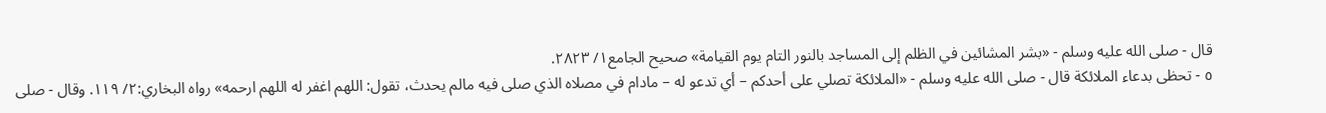قال - صلى الله عليه وسلم - «بشر المشائين في الظلم إلى المساجد بالنور التام يوم القيامة» صحيح الجامع١/ ٢٨٢٣.
٥ - تحظى بدعاء الملائكة قال - صلى الله عليه وسلم - «الملائكة تصلي على أحدكم – أي تدعو له – مادام في مصلاه الذي صلى فيه مالم يحدث، تقول: اللهم اغفر له اللهم ارحمه» رواه البخاري:٢/ ١١٩. وقال - صلى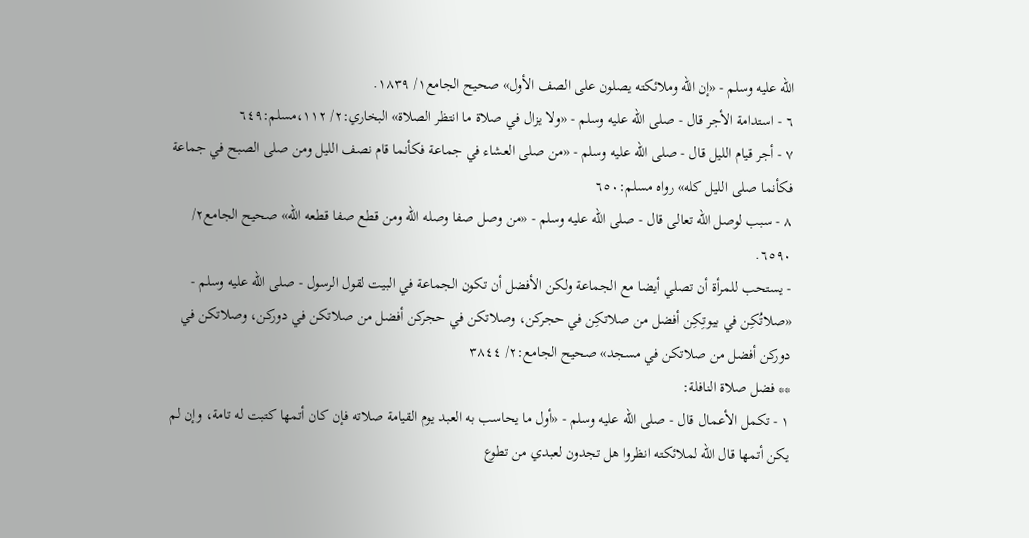الله عليه وسلم - «إن الله وملائكته يصلون على الصف الأول» صحيح الجامع١/ ١٨٣٩.
٦ - استدامة الأجر قال - صلى الله عليه وسلم - «ولا يزال في صلاة ما انتظر الصلاة» البخاري:٢/ ١١٢،مسلم:٦٤٩
٧ - أجر قيام الليل قال - صلى الله عليه وسلم - «من صلى العشاء في جماعة فكأنما قام نصف الليل ومن صلى الصبح في جماعة فكأنما صلى الليل كله» رواه مسلم:٦٥٠
٨ - سبب لوصل الله تعالى قال - صلى الله عليه وسلم - «من وصل صفا وصله الله ومن قطع صفا قطعه الله» صحيح الجامع٢/ ٦٥٩٠.
- يستحب للمرأة أن تصلي أيضا مع الجماعة ولكن الأفضل أن تكون الجماعة في البيت لقول الرسول - صلى الله عليه وسلم - «صلاتُكِن في بيوتِكِن أفضل من صلاتكِن في حجركن، وصلاتكن في حجركن أفضل من صلاتكن في دوركن، وصلاتكن في دوركن أفضل من صلاتكن في مسجد» صحيح الجامع:٢/ ٣٨٤٤
** فضل صلاة النافلة:
١ - تكمل الأعمال قال - صلى الله عليه وسلم - «أول ما يحاسب به العبد يوم القيامة صلاته فإن كان أتمها كتبت له تامة، وإن لم يكن أتمها قال الله لملائكته انظروا هل تجدون لعبدي من تطوع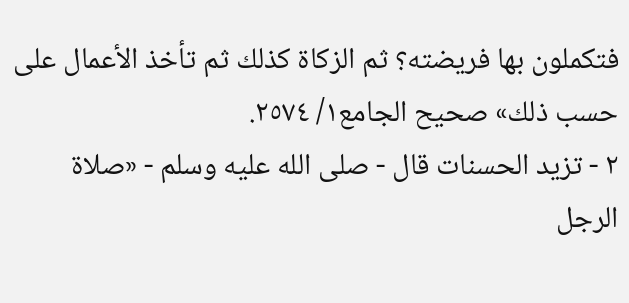فتكملون بها فريضته؟ ثم الزكاة كذلك ثم تأخذ الأعمال على حسب ذلك» صحيح الجامع١/ ٢٥٧٤.
٢ - تزيد الحسنات قال - صلى الله عليه وسلم - «صلاة الرجل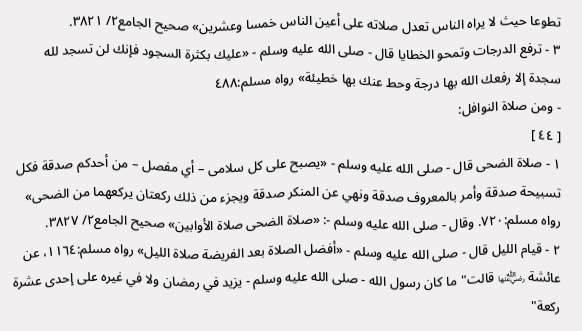تطوعا حيث لا يراه الناس تعدل صلاته على أعين الناس خمسا وعشرين» صحيح الجامع٢/ ٣٨٢١.
٣ - ترفع الدرجات وتمحو الخطايا قال - صلى الله عليه وسلم - «عليك بكثرة السجود فإنك لن تسجد لله سجدة إلا رفعك الله بها درجة وحط عنك بها خطيئة» رواه مسلم:٤٨٨
- ومن صلاة النوافل:
[ ٤٤ ]
١ - صلاة الضحى قال - صلى الله عليه وسلم - «يصبح على كل سلامى – أي مفصل – من أحدكم صدقة فكل تسبيحة صدقة وأمر بالمعروف صدقة ونهي عن المنكر صدقة ويجزء من ذلك ركعتان يركعهما من الضحى» رواه مسلم:٧٢٠. وقال - صلى الله عليه وسلم -: «صلاة الضحى صلاة الأوابين» صحيح الجامع٢/ ٣٨٢٧.
٢ - قيام الليل قال - صلى الله عليه وسلم - «أفضل الصلاة بعد الفريضة صلاة الليل» رواه مسلم:١١٦٤، عن عائشة ﵂ قالت"ما كان رسول الله - صلى الله عليه وسلم - يزيد في رمضان ولا في غيره على إحدى عشرة ركعة"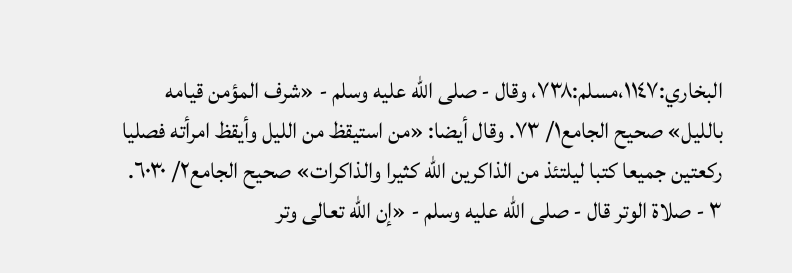البخاري:١١٤٧،مسلم:٧٣٨، وقال - صلى الله عليه وسلم - «شرف المؤمن قيامه بالليل» صحيح الجامع١/ ٧٣. وقال أيضا: «من استيقظ من الليل وأيقظ امرأته فصليا ركعتين جميعا كتبا ليلتئذ من الذاكرين الله كثيرا والذاكرات» صحيح الجامع٢/ ٦٠٣٠.
٣ - صلاة الوتر قال - صلى الله عليه وسلم - «إن الله تعالى وتر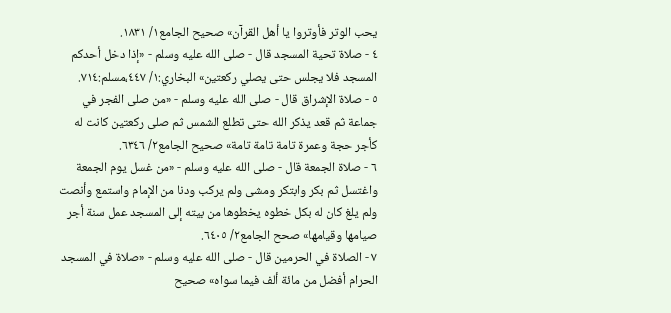يحب الوتر فأوتروا يا أهل القرآن» صحيح الجامع١/ ١٨٣١.
٤ - صلاة تحية المسجد قال - صلى الله عليه وسلم - «إذا دخل أحدكم المسجد فلا يجلس حتى يصلي ركعتين» البخاري:١/ ٤٤٧،مسلم:٧١٤.
٥ - صلاة الإشراق قال - صلى الله عليه وسلم - «من صلى الفجر في جماعة ثم قعد يذكر الله حتى تطلع الشمس ثم صلى ركعتين كانت له كأجر حجة وعمرة تامة تامة تامة» صحيح الجامع٢/ ٦٣٤٦.
٦ - صلاة الجمعة قال - صلى الله عليه وسلم - «من غسل يوم الجمعة واغتسل ثم بكر وابتكر ومشى ولم يركب ودنا من الإمام واستمع وأنصت ولم يلغ كان له بكل خطوه يخطوها من بيته إلى المسجد عمل سنة أجر صيامها وقيامها» صحح الجامع٢/ ٦٤٠٥.
٧ - الصلاة في الحرمين قال - صلى الله عليه وسلم - «صلاة في المسجد الحرام أفضل من مائة ألف فيما سواه» صحيح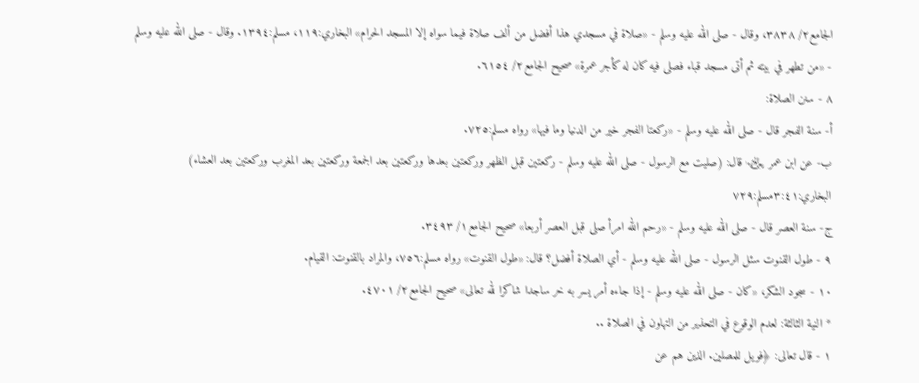الجامع٢/ ٣٨٣٨، وقال - صلى الله عليه وسلم - «صلاة في مسجدي هذا أفضل من ألف صلاة فيما سواه إلا المسجد الحرام» البخاري:١١٩، مسلم:١٣٩٤. وقال - صلى الله عليه وسلم - «من تطهر في بيته ثم أتى مسجد قباء فصلى فيه كان له كأجر عمرة» صحيح الجامع٢/ ٦١٥٤.
٨ - سنن الصلاة:
أ- سنة الفجر قال - صلى الله عليه وسلم - «ركعتا الفجر خير من الدنيا وما فيها» رواه مسلم:٧٢٥.
ب- عن ابن عمر ﵄ قال: (صليت مع الرسول - صلى الله عليه وسلم - ركعتين قبل الظهر وركعتين بعدها وركعتين بعد الجمعة وركعتين بعد المغرب وركعتين بعد العشاء) البخاري:٣:٤١مسلم:٧٢٩
ج- سنة العصر قال - صلى الله عليه وسلم - «رحم الله امرأ صلى قبل العصر أربعا» صحيح الجامع١/ ٣٤٩٣.
٩ - طول القنوت سئل الرسول - صلى الله عليه وسلم - أي الصلاة أفضل؟ قال: «طول القنوت» رواه مسلم:٧٥٦، والمراد بالقنوت: القيام.
١٠ - سجود الشكر، «كان - صلى الله عليه وسلم - إذا جاءه أمر يسر به خر ساجدا شاكرا لله تعالى» صحيح الجامع٢/ ٤٧٠١.
* النية الثالثة: لعدم الوقوع في التحذير من التهاون في الصلاة ..
١ - قال تعالى: ﴿فويل للمصلين. الذين هم عن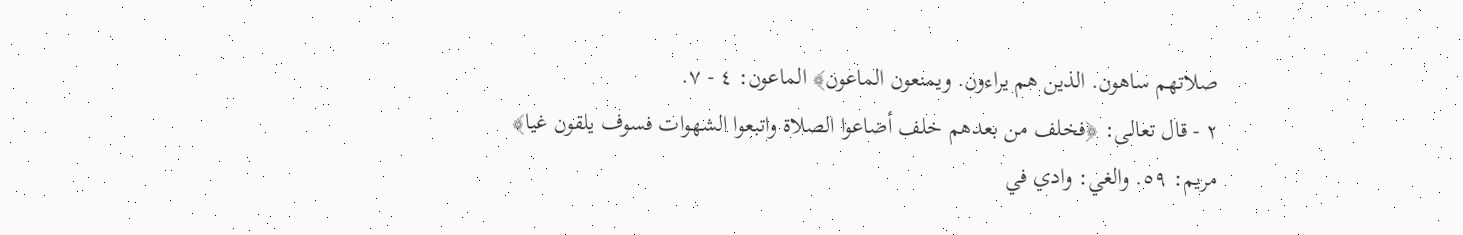صلاتهم ساهون. الذين هم يراءون. ويمنعون الماعون﴾ الماعون: ٤ - ٧.
٢ - قال تعالى: ﴿فخلف من بعدهم خلف أضاعوا الصلاة واتبعوا الشهوات فسوف يلقون غيا﴾ مريم: ٥٩. والغي: وادي في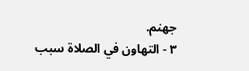جهنم.
٣ - التهاون في الصلاة سبب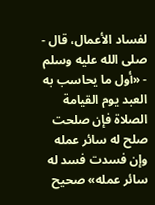لفساد الأعمال، قال - صلى الله عليه وسلم - «أول ما يحاسب به العبد يوم القيامة الصلاة فإن صلحت صلح له سائر عمله وإن فسدت فسد له سائر عمله» صحيح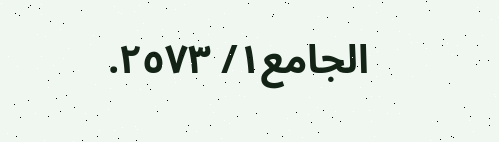الجامع١/ ٢٥٧٣.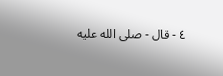٤ - قال - صلى الله عليه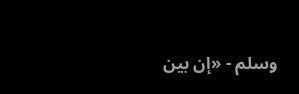وسلم - «إن بين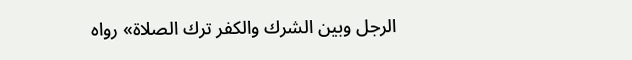الرجل وبين الشرك والكفر ترك الصلاة» رواه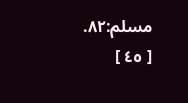مسلم:٨٢.
[ ٤٥ ]